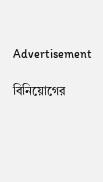Advertisement

বিনিয়োগের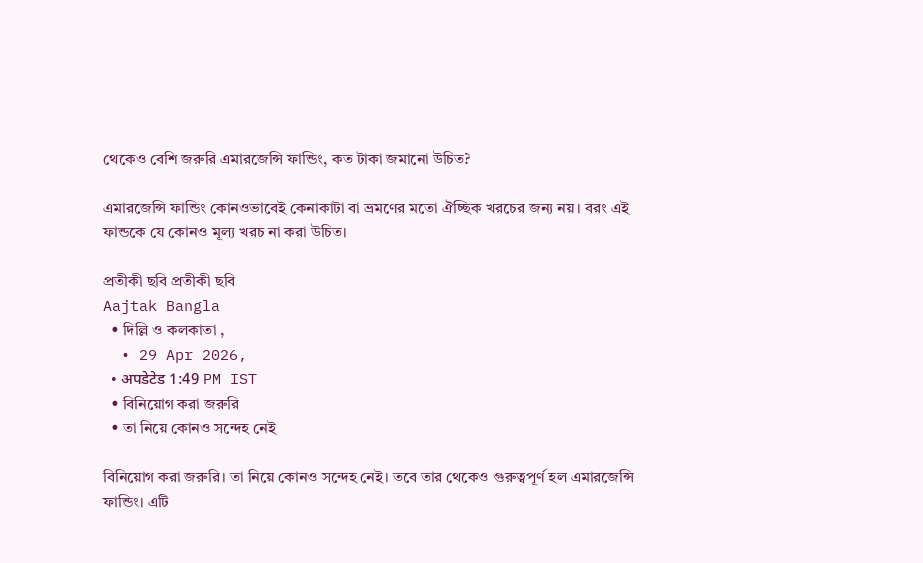থেকেও বেশি জরুরি এমারজেন্সি ফান্ডিং, কত টাকা জমানো উচিত?

এমারজেন্সি ফান্ডিং কোনওভাবেই কেনাকাটা বা ভ্রমণের মতো ঐচ্ছিক খরচের জন্য নয়। বরং এই ফান্ডকে যে কোনও মূল্য খরচ না করা উচিত।

প্রতীকী ছবি প্রতীকী ছবি
Aajtak Bangla
  • দিল্লি ও কলকাতা ,
  • 29 Apr 2026,
  • अपडेटेड 1:49 PM IST
  • বিনিয়োগ করা জরুরি
  • তা নিয়ে কোনও সন্দেহ নেই

বিনিয়োগ করা জরুরি। তা নিয়ে কোনও সন্দেহ নেই। তবে তার থেকেও গুরুত্বপূর্ণ হল এমারজেন্সি ফান্ডিং। এটি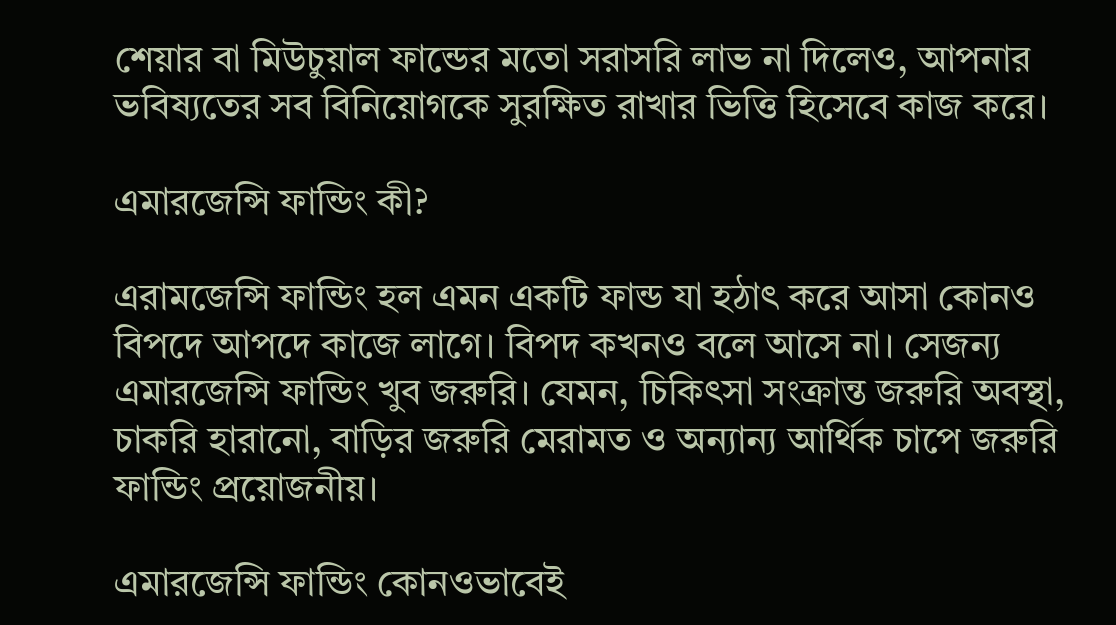শেয়ার বা মিউচুয়াল ফান্ডের মতো সরাসরি লাভ না দিলেও, আপনার ভবিষ্যতের সব বিনিয়োগকে সুরক্ষিত রাখার ভিত্তি হিসেবে কাজ করে।

এমারজেন্সি ফান্ডিং কী?

এরামজেন্সি ফান্ডিং হল এমন একটি ফান্ড যা হঠাৎ করে আসা কোনও বিপদে আপদে কাজে লাগে। বিপদ কখনও বলে আসে না। সেজন্য এমারজেন্সি ফান্ডিং খুব জরুরি। যেমন, চিকিৎসা সংক্রান্ত জরুরি অবস্থা, চাকরি হারানো, বাড়ির জরুরি মেরামত ও অন্যান্য আর্থিক চাপে জরুরি ফান্ডিং প্রয়োজনীয়।

এমারজেন্সি ফান্ডিং কোনওভাবেই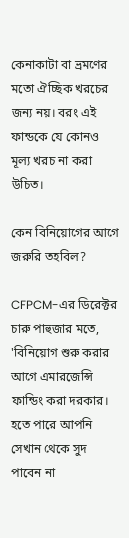কেনাকাটা বা ভ্রমণের মতো ঐচ্ছিক খরচের জন্য নয়। বরং এই ফান্ডকে যে কোনও মূল্য খরচ না করা উচিত।

কেন বিনিয়োগের আগে জরুরি তহবিল?

CFPCM-এর ডিরেক্টর চারু পাহুজার মতে, 'বিনিয়োগ শুরু করার আগে এমারজেন্সি ফান্ডিং করা দরকার। হতে পারে আপনি সেখান থেকে সুদ পাবেন না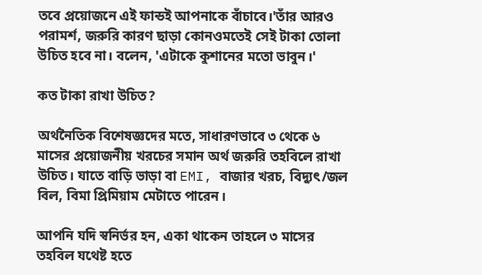তবে প্রয়োজনে এই ফান্ডই আপনাকে বাঁচাবে।'তাঁর আরও পরামর্শ, জরুরি কারণ ছাড়া কোনওমতেই সেই টাকা তোলা উচিত হবে না। বলেন, 'এটাকে কুশানের মতো ভাবুন।'

কত টাকা রাখা উচিত?

অর্থনৈতিক বিশেষজ্ঞদের মতে, সাধারণভাবে ৩ থেকে ৬ মাসের প্রয়োজনীয় খরচের সমান অর্থ জরুরি তহবিলে রাখা উচিত। যাতে বাড়ি ভাড়া বা EMI, বাজার খরচ, বিদ্যুৎ/জল বিল, বিমা প্রিমিয়াম মেটাতে পারেন।

আপনি যদি স্বনির্ভর হন, একা থাকেন তাহলে ৩ মাসের তহবিল যথেষ্ট হতে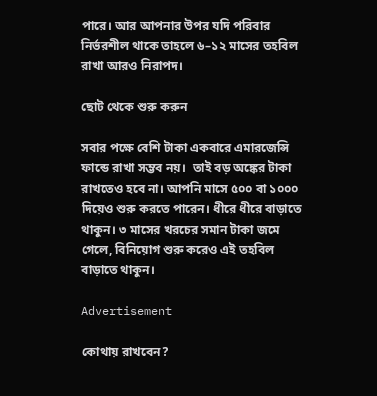পারে। আর আপনার উপর যদি পরিবার নির্ভরশীল থাকে তাহলে ৬–১২ মাসের তহবিল রাখা আরও নিরাপদ।

ছোট থেকে শুরু করুন

সবার পক্ষে বেশি টাকা একবারে এমারজেন্সি ফান্ডে রাখা সম্ভব নয়।  তাই বড় অঙ্কের টাকা রাখতেও হবে না। আপনি মাসে ৫০০ বা ১০০০ দিয়েও শুরু করতে পারেন। ধীরে ধীরে বাড়াতে থাকুন। ৩ মাসের খরচের সমান টাকা জমে গেলে, বিনিয়োগ শুরু করেও এই তহবিল বাড়াতে থাকুন।

Advertisement

কোথায় রাখবেন?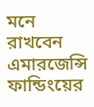মনে রাখবেন এমারজেন্সি ফান্ডিংয়ের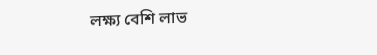লক্ষ্য বেশি লাভ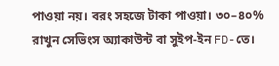পাওয়া নয়। বরং সহজে টাকা পাওয়া। ৩০–৪০% রাখুন সেভিংস অ্যাকাউন্ট বা সুইপ-ইন FD-তে।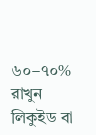৬০–৭০% রাখুন লিকুইড বা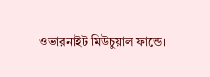ওভারনাইট মিউচুয়াল ফান্ডে।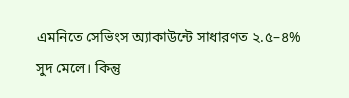এমনিতে সেভিংস অ্যাকাউন্টে সাধারণত ২.৫–৪% সুদ মেলে। কিন্তু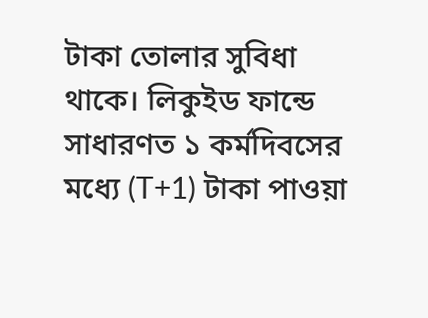টাকা তোলার সুবিধা থাকে। লিকুইড ফান্ডে সাধারণত ১ কর্মদিবসের মধ্যে (T+1) টাকা পাওয়া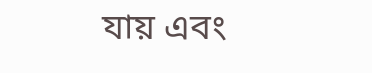যায় এবং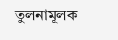তুলনামূলক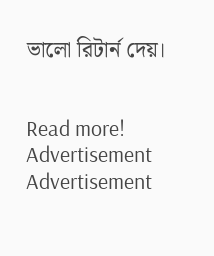ভালো রিটার্ন দেয়।


Read more!
Advertisement
Advertisement